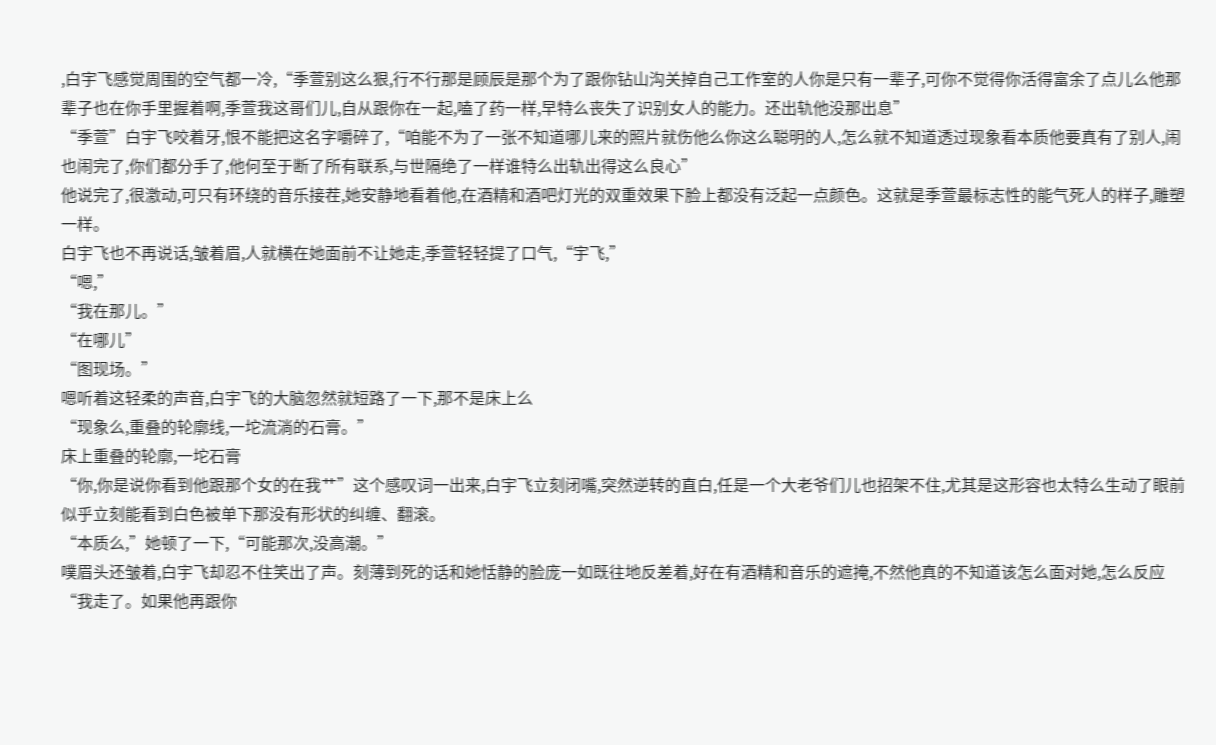,白宇飞感觉周围的空气都一冷,“季萱别这么狠,行不行那是顾辰是那个为了跟你钻山沟关掉自己工作室的人你是只有一辈子,可你不觉得你活得富余了点儿么他那辈子也在你手里握着啊,季萱我这哥们儿,自从跟你在一起,嗑了药一样,早特么丧失了识别女人的能力。还出轨他没那出息”
“季萱”白宇飞咬着牙,恨不能把这名字嚼碎了,“咱能不为了一张不知道哪儿来的照片就伤他么你这么聪明的人,怎么就不知道透过现象看本质他要真有了别人,闹也闹完了,你们都分手了,他何至于断了所有联系,与世隔绝了一样谁特么出轨出得这么良心”
他说完了,很激动,可只有环绕的音乐接茬,她安静地看着他,在酒精和酒吧灯光的双重效果下脸上都没有泛起一点颜色。这就是季萱最标志性的能气死人的样子,雕塑一样。
白宇飞也不再说话,皱着眉,人就横在她面前不让她走,季萱轻轻提了口气,“宇飞,”
“嗯,”
“我在那儿。”
“在哪儿”
“图现场。”
嗯听着这轻柔的声音,白宇飞的大脑忽然就短路了一下,那不是床上么
“现象么,重叠的轮廓线,一坨流淌的石膏。”
床上重叠的轮廓,一坨石膏
“你,你是说你看到他跟那个女的在我艹”这个感叹词一出来,白宇飞立刻闭嘴,突然逆转的直白,任是一个大老爷们儿也招架不住,尤其是这形容也太特么生动了眼前似乎立刻能看到白色被单下那没有形状的纠缠、翻滚。
“本质么,”她顿了一下,“可能那次,没高潮。”
噗眉头还皱着,白宇飞却忍不住笑出了声。刻薄到死的话和她恬静的脸庞一如既往地反差着,好在有酒精和音乐的遮掩,不然他真的不知道该怎么面对她,怎么反应
“我走了。如果他再跟你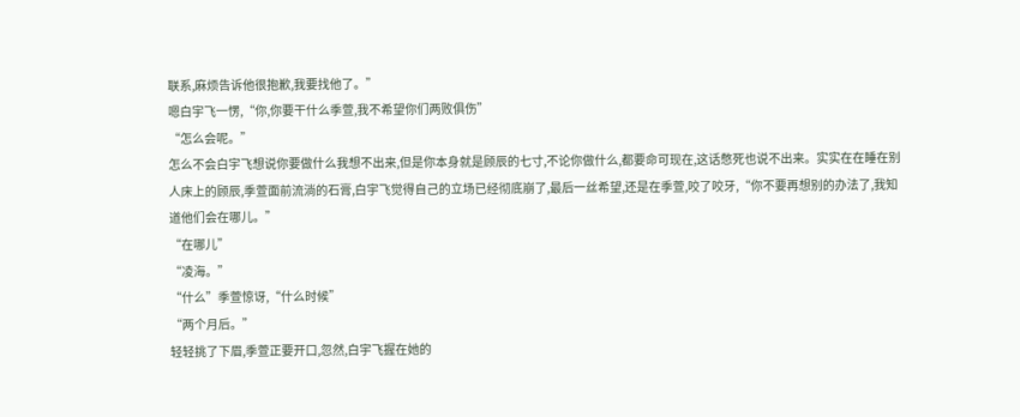联系,麻烦告诉他很抱歉,我要找他了。”
嗯白宇飞一愣,“你,你要干什么季萱,我不希望你们两败俱伤”
“怎么会呢。”
怎么不会白宇飞想说你要做什么我想不出来,但是你本身就是顾辰的七寸,不论你做什么,都要命可现在,这话憋死也说不出来。实实在在睡在别人床上的顾辰,季萱面前流淌的石膏,白宇飞觉得自己的立场已经彻底崩了,最后一丝希望,还是在季萱,咬了咬牙,“你不要再想别的办法了,我知道他们会在哪儿。”
“在哪儿”
“凌海。”
“什么”季萱惊讶,“什么时候”
“两个月后。”
轻轻挑了下眉,季萱正要开口,忽然,白宇飞握在她的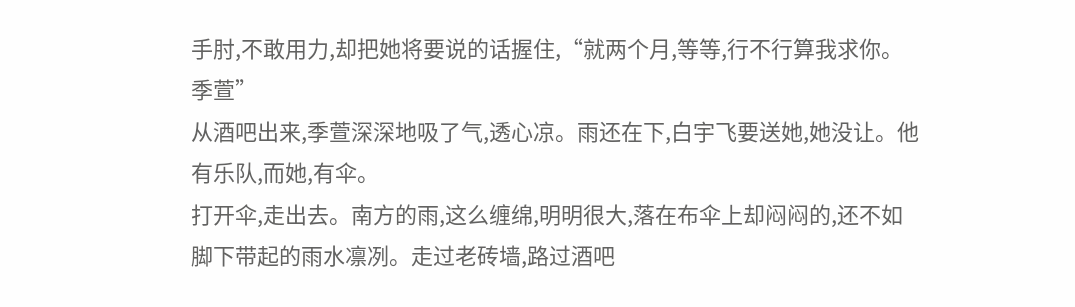手肘,不敢用力,却把她将要说的话握住,“就两个月,等等,行不行算我求你。季萱”
从酒吧出来,季萱深深地吸了气,透心凉。雨还在下,白宇飞要送她,她没让。他有乐队,而她,有伞。
打开伞,走出去。南方的雨,这么缠绵,明明很大,落在布伞上却闷闷的,还不如脚下带起的雨水凛冽。走过老砖墙,路过酒吧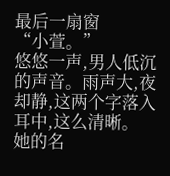最后一扇窗
“小萱。”
悠悠一声,男人低沉的声音。雨声大,夜却静,这两个字落入耳中,这么清晰。
她的名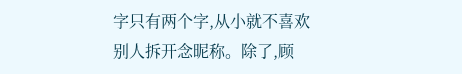字只有两个字,从小就不喜欢别人拆开念昵称。除了,顾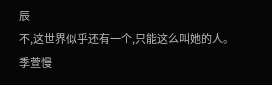辰
不,这世界似乎还有一个,只能这么叫她的人。
季萱慢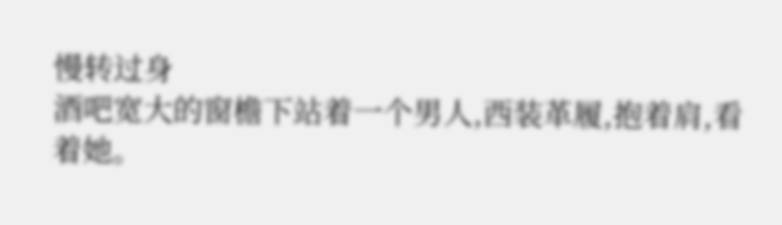慢转过身
酒吧宽大的窗檐下站着一个男人,西装革履,抱着肩,看着她。